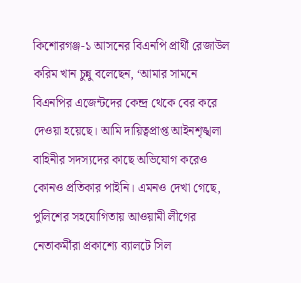কিশোরগঞ্জ-১ আসনের বিএনপি প্রার্থী রেজাউল করিম খান চুন্নু বলেছেন, ‘আমার সামনে বিএনপির এজেন্টদের কেন্দ্র থেকে বের করে দেওয়া হয়েছে। আমি দায়িত্বপ্রাপ্ত আইনশৃঙ্খলা বাহিনীর সদস্যদের কাছে অভিযোগ করেও কোনও প্রতিকার পাইনি। এমনও দেখা গেছে, পুলিশের সহযোগিতায় আওয়ামী লীগের নেতাকর্মীরা প্রকাশ্যে ব্যালটে সিল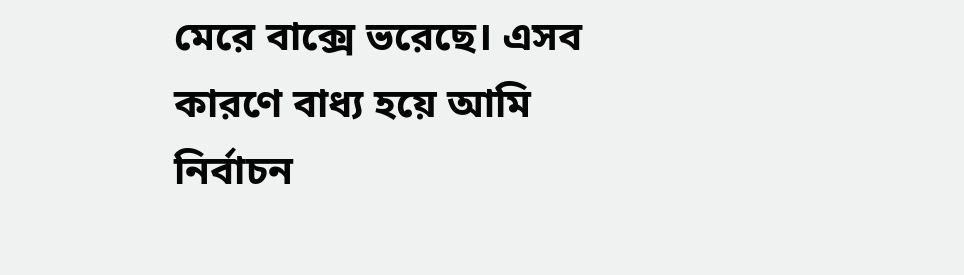মেরে বাক্সে ভরেছে। এসব কারণে বাধ্য হয়ে আমি নির্বাচন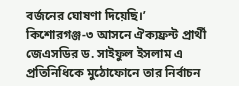বর্জনের ঘোষণা দিয়েছি।’
কিশোরগঞ্জ-৩ আসনে ঐক্যফ্রন্ট প্রার্থী জেএসডির ড. সাইফুল ইসলাম এ প্রতিনিধিকে মুঠোফোনে তার নির্বাচন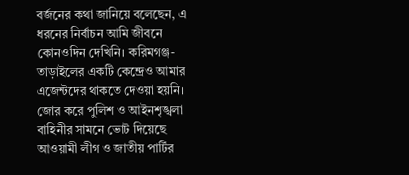বর্জনের কথা জানিয়ে বলেছেন, এ ধরনের নির্বাচন আমি জীবনে কোনওদিন দেখিনি। করিমগঞ্জ-তাড়াইলের একটি কেন্দ্রেও আমার এজেন্টদের থাকতে দেওয়া হয়নি। জোর করে পুলিশ ও আইনশৃঙ্খলা বাহিনীর সামনে ভোট দিয়েছে আওয়ামী লীগ ও জাতীয় পার্টির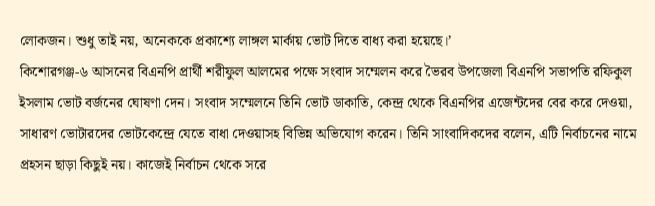লোকজন। শুধু তাই নয়, অনেককে প্রকাশ্যে লাঙ্গল মার্কায় ভোট দিতে বাধ্য করা হয়েছে।’
কিশোরগঞ্জ-৬ আসনের বিএনপি প্রার্থী শরীফুল আলমের পক্ষে সংবাদ সম্মেলন করে ভৈরব উপজেলা বিএনপি সভাপতি রফিকুল ইসলাম ভোট বর্জনের ঘোষণা দেন। সংবাদ সম্মেলনে তিনি ভোট ডাকাতি, কেন্দ্র থেকে বিএনপির এজেন্টদের বের করে দেওয়া, সাধারণ ভোটারদের ভোটকেন্দ্রে যেতে বাধা দেওয়াসহ বিভিন্ন অভিযোগ করেন। তিনি সাংবাদিকদের বলেন, এটি নির্বাচনের নামে প্রহসন ছাড়া কিছুই নয়। কাজেই নির্বাচন থেকে সরে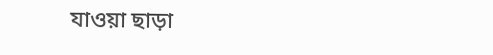যাওয়া ছাড়া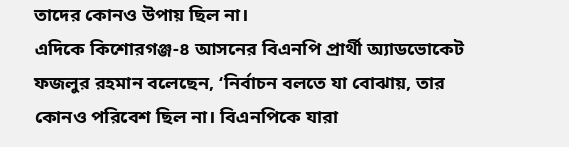তাদের কোনও উপায় ছিল না।
এদিকে কিশোরগঞ্জ-৪ আসনের বিএনপি প্রার্থী অ্যাডভোকেট ফজলুর রহমান বলেছেন, ‘নির্বাচন বলতে যা বোঝায়, তার কোনও পরিবেশ ছিল না। বিএনপিকে যারা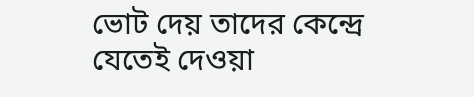ভোট দেয় তাদের কেন্দ্রে যেতেই দেওয়া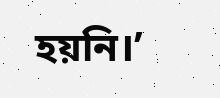হয়নি।’